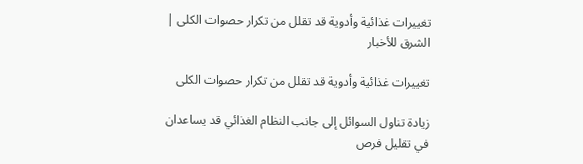تغييرات غذائية وأدوية قد تقلل من تكرار حصوات الكلى | الشرق للأخبار

تغييرات غذائية وأدوية قد تقلل من تكرار حصوات الكلى

زيادة تناول السوائل إلى جانب النظام الغذائي قد يساعدان في تقليل فرص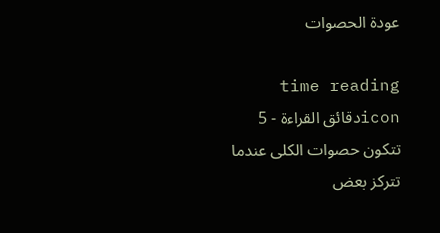عودة الحصوات

time reading iconدقائق القراءة - 5
تتكون حصوات الكلى عندما تتركز بعض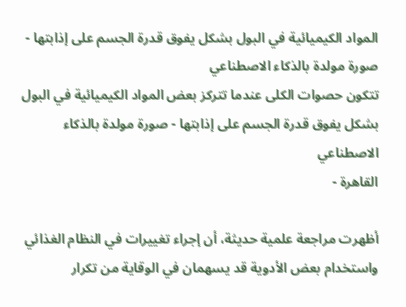المواد الكيميائية في البول بشكل يفوق قدرة الجسم على إذابتها - صورة مولدة بالذكاء الاصطناعي
تتكون حصوات الكلى عندما تتركز بعض المواد الكيميائية في البول بشكل يفوق قدرة الجسم على إذابتها - صورة مولدة بالذكاء الاصطناعي
القاهرة -

أظهرت مراجعة علمية حديثة، أن إجراء تغييرات في النظام الغذائي واستخدام بعض الأدوية قد يسهمان في الوقاية من تكرار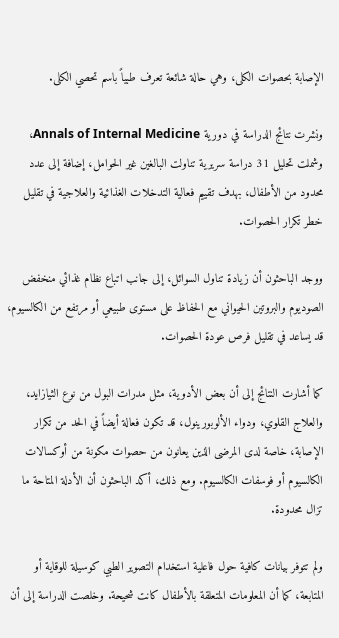الإصابة بحصوات الكلى، وهي حالة شائعة تعرف طبياً باسم تحصي الكلى.

ونشرت نتائج الدراسة في دورية Annals of Internal Medicine، وشملت تحليل 31 دراسة سريرية تناولت البالغين غير الحوامل، إضافة إلى عدد محدود من الأطفال، بهدف تقييم فعالية التدخلات الغذائية والعلاجية في تقليل خطر تكرار الحصوات.

ووجد الباحثون أن زيادة تناول السوائل، إلى جانب اتباع نظام غذائي منخفض الصوديوم والبروتين الحيواني مع الحفاظ على مستوى طبيعي أو مرتفع من الكالسيوم، قد يساعد في تقليل فرص عودة الحصوات.

كما أشارت النتائج إلى أن بعض الأدوية، مثل مدرات البول من نوع الثيازايد، والعلاج القلوي، ودواء الألوبورينول، قد تكون فعالة أيضاً في الحد من تكرار الإصابة، خاصة لدى المرضى الذين يعانون من حصوات مكونة من أوكسالات الكالسيوم أو فوسفات الكالسيوم. ومع ذلك، أكد الباحثون أن الأدلة المتاحة ما تزال محدودة.

ولم تتوفر بيانات كافية حول فاعلية استخدام التصوير الطبي كوسيلة للوقاية أو المتابعة، كما أن المعلومات المتعلقة بالأطفال كانت شحيحة. وخلصت الدراسة إلى أن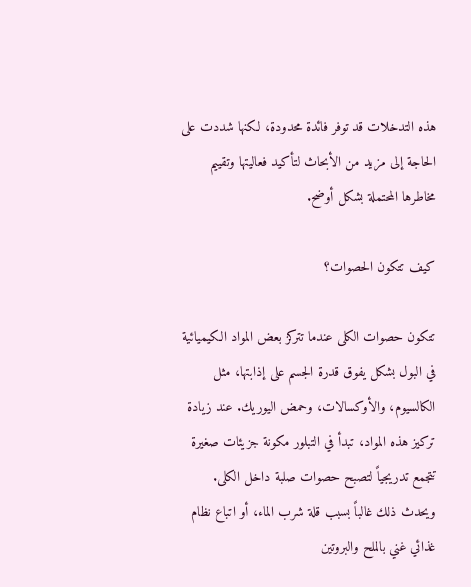هذه التدخلات قد توفر فائدة محدودة، لكنها شددت على الحاجة إلى مزيد من الأبحاث لتأكيد فعاليتها وتقييم مخاطرها المحتملة بشكل أوضح.

كيف تتكون الحصوات؟

تتكون حصوات الكلى عندما تتركز بعض المواد الكيميائية في البول بشكل يفوق قدرة الجسم على إذابتها، مثل الكالسيوم، والأوكسالات، وحمض اليوريك. عند زيادة تركيز هذه المواد، تبدأ في التبلور مكونة جزيئات صغيرة تتجمع تدريجياً لتصبح حصوات صلبة داخل الكلى. ويحدث ذلك غالباً بسبب قلة شرب الماء، أو اتباع نظام غذائي غني بالملح والبروتين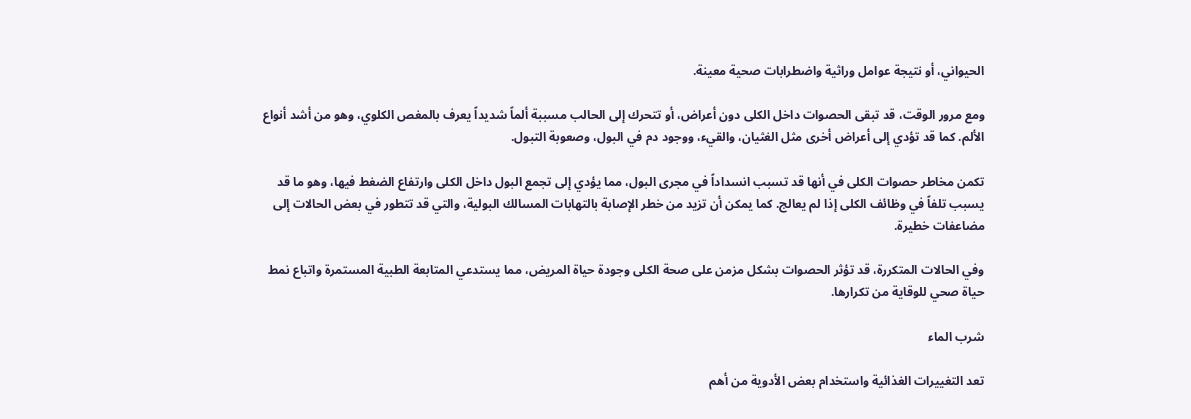الحيواني، أو نتيجة عوامل وراثية واضطرابات صحية معينة.

ومع مرور الوقت، قد تبقى الحصوات داخل الكلى دون أعراض، أو تتحرك إلى الحالب مسببة ألماً شديداً يعرف بالمغص الكلوي، وهو من أشد أنواع الألم. كما قد تؤدي إلى أعراض أخرى مثل الغثيان، والقيء، ووجود دم في البول، وصعوبة التبول.

تكمن مخاطر حصوات الكلى في أنها قد تسبب انسداداً في مجرى البول، مما يؤدي إلى تجمع البول داخل الكلى وارتفاع الضغط فيها، وهو ما قد يسبب تلفاً في وظائف الكلى إذا لم يعالج. كما يمكن أن تزيد من خطر الإصابة بالتهابات المسالك البولية، والتي قد تتطور في بعض الحالات إلى مضاعفات خطيرة.

وفي الحالات المتكررة، قد تؤثر الحصوات بشكل مزمن على صحة الكلى وجودة حياة المريض، مما يستدعي المتابعة الطبية المستمرة واتباع نمط حياة صحي للوقاية من تكرارها.

شرب الماء

تعد التغييرات الغذائية واستخدام بعض الأدوية من أهم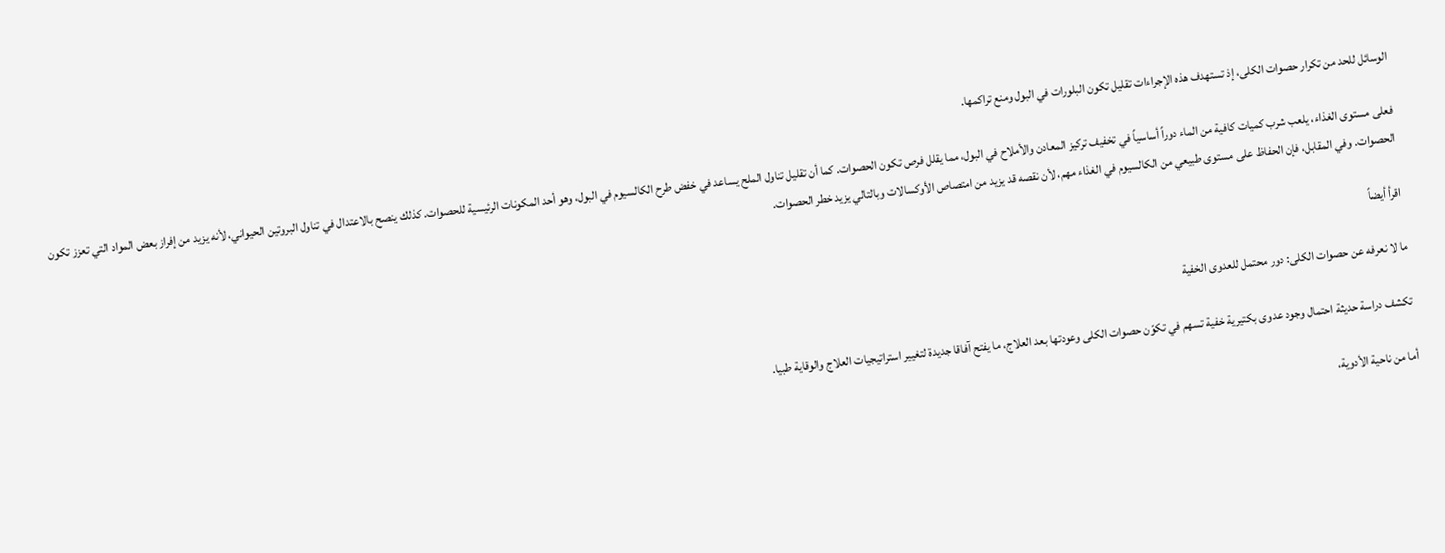الوسائل للحد من تكرار حصوات الكلى، إذ تستهدف هذه الإجراءات تقليل تكون البلورات في البول ومنع تراكمها.

فعلى مستوى الغذاء، يلعب شرب كميات كافية من الماء دوراً أساسياً في تخفيف تركيز المعادن والأملاح في البول، مما يقلل فرص تكون الحصوات. كما أن تقليل تناول الملح يساعد في خفض طرح الكالسيوم في البول، وهو أحد المكونات الرئيسية للحصوات. كذلك ينصح بالاعتدال في تناول البروتين الحيواني، لأنه يزيد من إفراز بعض المواد التي تعزز تكون الحصوات. وفي المقابل، فإن الحفاظ على مستوى طبيعي من الكالسيوم في الغذاء مهم، لأن نقصه قد يزيد من امتصاص الأوكسالات وبالتالي يزيد خطر الحصوات.

اقرأ أيضاً

ما لا نعرفه عن حصوات الكلى: دور محتمل للعدوى الخفية

تكشف دراسة حديثة احتمال وجود عدوى بكتيرية خفية تسهم في تكوّن حصوات الكلى وعودتها بعد العلاج، ما يفتح آفاقا جديدة لتغيير استراتيجيات العلاج والوقاية طبيا.

أما من ناحية الأدوية،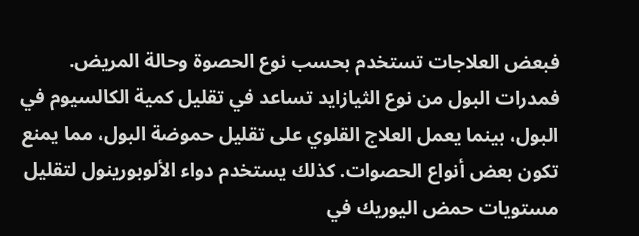فبعض العلاجات تستخدم بحسب نوع الحصوة وحالة المريض. فمدرات البول من نوع الثيازايد تساعد في تقليل كمية الكالسيوم في البول، بينما يعمل العلاج القلوي على تقليل حموضة البول، مما يمنع تكون بعض أنواع الحصوات. كذلك يستخدم دواء الألوبورينول لتقليل مستويات حمض اليوريك في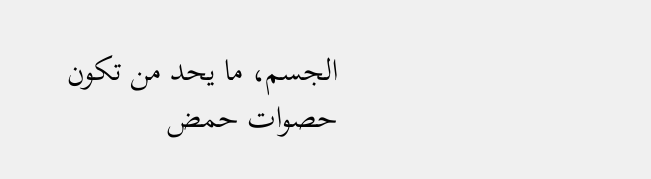الجسم، ما يحد من تكون حصوات حمض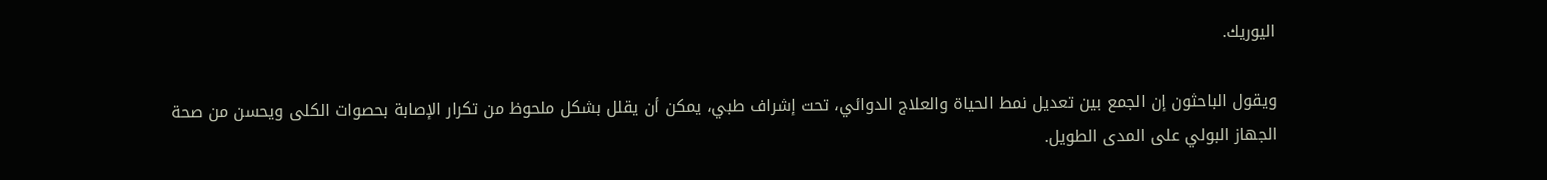اليوريك.

ويقول الباحثون إن الجمع بين تعديل نمط الحياة والعلاج الدوائي، تحت إشراف طبي، يمكن أن يقلل بشكل ملحوظ من تكرار الإصابة بحصوات الكلى ويحسن من صحة الجهاز البولي على المدى الطويل.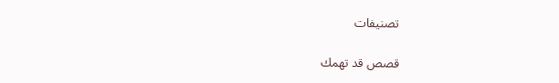تصنيفات

قصص قد تهمك